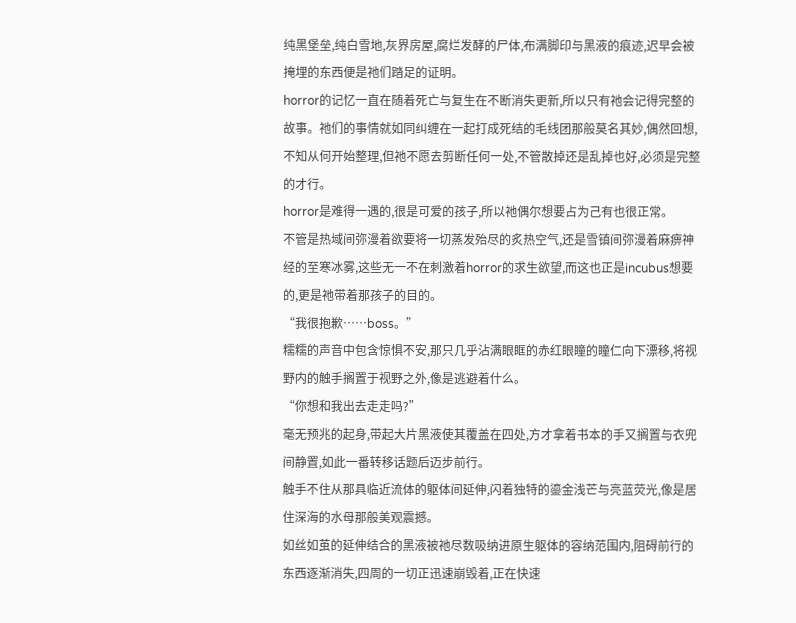纯黑堡垒,纯白雪地,灰界房屋,腐烂发酵的尸体,布满脚印与黑液的痕迹,迟早会被掩埋的东西便是祂们踏足的证明。
horror的记忆一直在随着死亡与复生在不断消失更新,所以只有祂会记得完整的故事。祂们的事情就如同纠缠在一起打成死结的毛线团那般莫名其妙,偶然回想,不知从何开始整理,但祂不愿去剪断任何一处,不管散掉还是乱掉也好,必须是完整的才行。
horror是难得一遇的,很是可爱的孩子,所以祂偶尔想要占为己有也很正常。
不管是热域间弥漫着欲要将一切蒸发殆尽的炙热空气,还是雪镇间弥漫着麻痹神经的至寒冰雾,这些无一不在刺激着horror的求生欲望,而这也正是incubus想要的,更是祂带着那孩子的目的。
“我很抱歉……boss。”
糯糯的声音中包含惊惧不安,那只几乎沾满眼眶的赤红眼瞳的瞳仁向下漂移,将视野内的触手搁置于视野之外,像是逃避着什么。
“你想和我出去走走吗?”
毫无预兆的起身,带起大片黑液使其覆盖在四处,方才拿着书本的手又搁置与衣兜间静置,如此一番转移话题后迈步前行。
触手不住从那具临近流体的躯体间延伸,闪着独特的鎏金浅芒与亮蓝荧光,像是居住深海的水母那般美观震撼。
如丝如茧的延伸结合的黑液被祂尽数吸纳进原生躯体的容纳范围内,阻碍前行的东西逐渐消失,四周的一切正迅速崩毁着,正在快速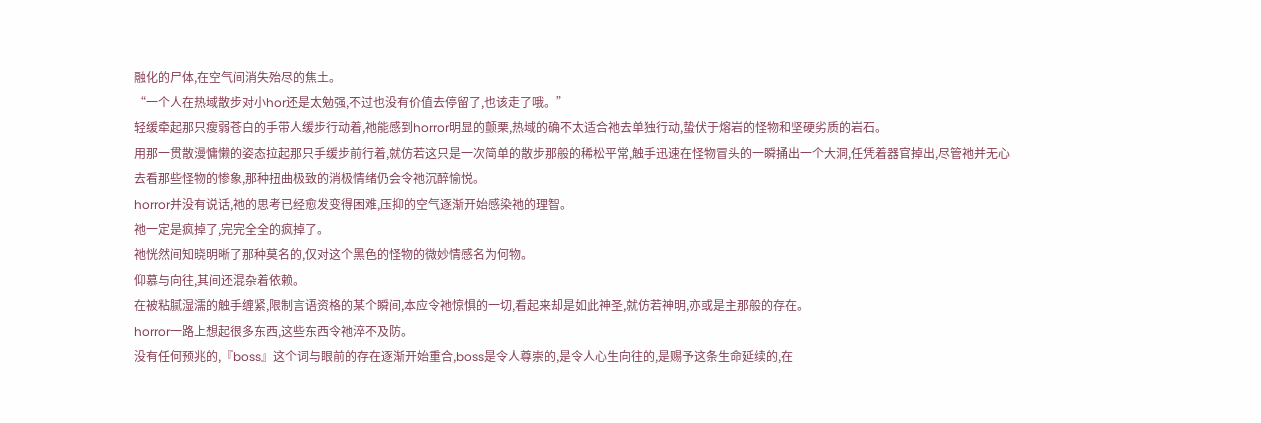融化的尸体,在空气间消失殆尽的焦土。
“一个人在热域散步对小hor还是太勉强,不过也没有价值去停留了,也该走了哦。”
轻缓牵起那只瘦弱苍白的手带人缓步行动着,祂能感到horror明显的颤栗,热域的确不太适合祂去单独行动,蛰伏于熔岩的怪物和坚硬劣质的岩石。
用那一贯散漫慵懒的姿态拉起那只手缓步前行着,就仿若这只是一次简单的散步那般的稀松平常,触手迅速在怪物冒头的一瞬捅出一个大洞,任凭着器官掉出,尽管祂并无心去看那些怪物的惨象,那种扭曲极致的消极情绪仍会令祂沉醉愉悦。
horror并没有说话,祂的思考已经愈发变得困难,压抑的空气逐渐开始感染祂的理智。
祂一定是疯掉了,完完全全的疯掉了。
祂恍然间知晓明晰了那种莫名的,仅对这个黑色的怪物的微妙情感名为何物。
仰慕与向往,其间还混杂着依赖。
在被粘腻湿濡的触手缠紧,限制言语资格的某个瞬间,本应令祂惊惧的一切,看起来却是如此神圣,就仿若神明,亦或是主那般的存在。
horror一路上想起很多东西,这些东西令祂淬不及防。
没有任何预兆的,『boss』这个词与眼前的存在逐渐开始重合,boss是令人尊崇的,是令人心生向往的,是赐予这条生命延续的,在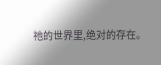祂的世界里,绝对的存在。